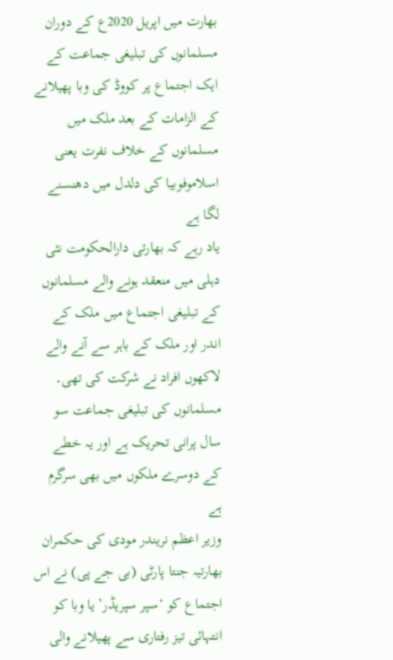بھارت میں اپریل 2020ع کے دوران مسلمانوں کی تبلیغی جماعت کے ایک اجتماع پر کووڈ کی وبا پھیلانے کے الزامات کے بعد ملک میں مسلمانوں کے خلاف نفرت یعنی اسلاموفوبیا کی دلدل میں دھنسنے لگا ہے
یاد رہے کہ بھارتی دارالحکومت نئی دہلی میں منعقد ہونے والے مسلمانوں کے تبلیغی اجتماع میں ملک کے اندر اور ملک کے باہر سے آنے والے لاکھوں افراد نے شرکت کی تھی۔ مسلمانوں کی تبلیغی جماعت سو سال پرانی تحریک ہے اور یہ خطے کے دوسرے ملکوں میں بھی سرگرم ہے
وزیر اعظم نریندر مودی کی حکمران بھارتیہ جنتا پارٹی (بی جے پی) نے اس اجتماع کو ‘سپر سپریڈر’ یا وبا کو انتہائی تیز رفتاری سے پھیلانے والی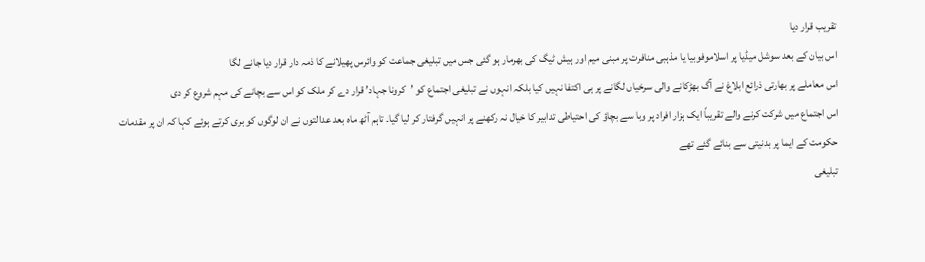تقریب قرار دیا
اس بیان کے بعد سوشل میڈیا پر اسلاموفوبیا یا مذہبی منافرت پر مبنی میم اور ہیش ٹیگ کی بھرمار ہو گئی جس میں تبلیغی جماعت کو وائرس پھیلانے کا ذمہ دار قرار دیا جانے لگا
اس معاملے پر بھارتی ذرائع ابلاغ نے آگ بھڑکانے والی سرخیاں لگانے پر ہی اکتفا نہیں کیا بلکہ انہوں نے تبلیغی اجتماع کو ’کرونا جہاد’ قرار دے کر ملک کو اس سے بچانے کی مہم شروع کر دی
اس اجتماع میں شرکت کرنے والے تقریباً ایک ہزار افراد پر وبا سے بچاؤ کی احتیاطی تدابیر کا خیال نہ رکھنے پر انہیں گرفتار کر لیا گیا۔ تاہم آٹھ ماہ بعد عدالتوں نے ان لوگوں کو بری کرتے ہوئے کہا کہ ان پر مقدمات حکومت کے ایما پر بدنیتی سے بنائے گئے تھے
تبلیغی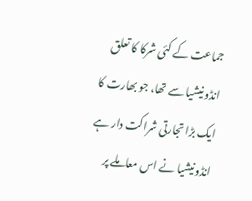جماعت کے کئی شرکا کا تعلق انڈونیشیا سے تھا، جو بھارت کا ایک بڑا تجارتی شراکت دار ہے
انڈونیشیا نے اس معاملے پر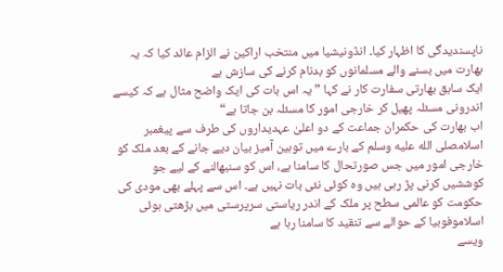ناپسندیدگی کا اظہار کیا۔ انڈونیشیا میں منتخب اراکین نے الزام عائد کیا کہ یہ بھارت میں بسنے والے مسلمانوں کو بدنام کرنے کی سازش ہے
ایک سابق بھارتی سفارت کار نے کہا ”یہ اس بات کی ایک واضح مثال ہے کہ کیسے اندرونی مسئلہ پھیل کر خارجی امور کا مسئلہ بن جاتا ہے“
اب بھارت کی حکمران جماعت کے دو اعلیٰ عہدیداروں کی طرف سے پیغمبر اسلامصلى الله عليه وسلم کے بارے میں توہین آمیز بیان دیے جانے کے بعد ملک کو خارجی امور میں جس صورتحال کا سامنا ہے، اس کو سنبھالنے کے لیے جو کوششیں کرنی پڑ رہی ہیں وہ کوئی نئی بات نہیں ہے۔ اس سے پہلے بھی مودی کی حکومت کو عالمی سطح پر ملک کے اندر ریاستی سرپرستی میں بڑھتی ہوئی اسلاموفوبیا کے حوالے سے تنقید کا سامنا رہا ہے
ویسے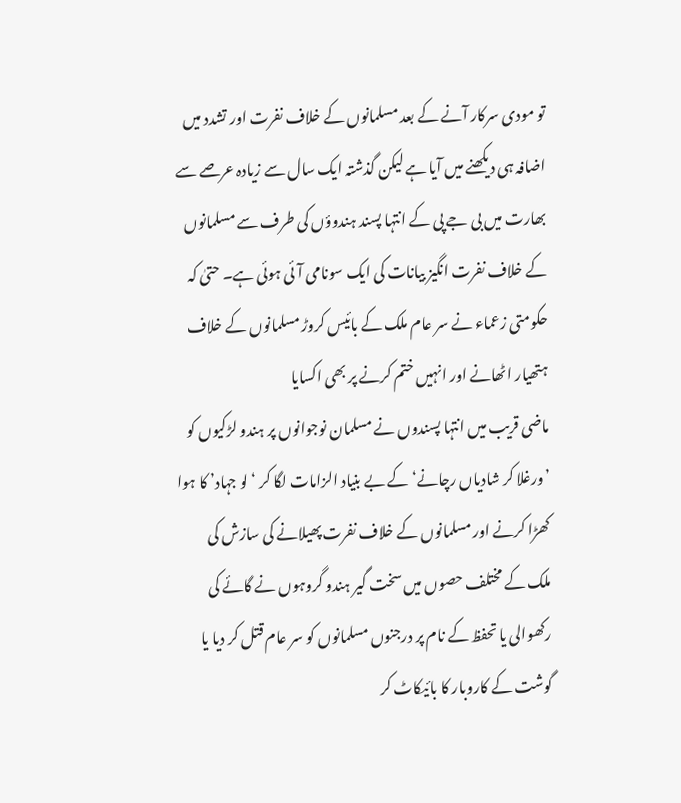تو مودی سرکار آنے کے بعد مسلمانوں کے خلاف نفرت اور تشدد میں اضافہ ہی دیکھنے میں آیا ہے لیکن گذشتہ ایک سال سے زیادہ عرصے سے بھارت میں بی جے پی کے انتہا پسند ہندوؤں کی طرف سے مسلمانوں کے خلاف نفرت انگیز بیانات کی ایک سونامی آئی ہوئی ہے۔ حتیٰ کہ حکومتی زعماء نے سر عام ملک کے بائیس کروڑ مسلمانوں کے خلاف ہتھیار اٹھانے اور انہیں ختم کرنے پر بھی اکسایا
ماضی قریب میں انتہا پسندوں نے مسلمان نوجوانوں پر ہندو لڑکیوں کو ’ورغلا کر شادیاں رچانے‘ کے بے بنیاد الزامات لگا کر ‘لو جہاد’ کا ہوا کھڑا کرنے اور مسلمانوں کے خلاف نفرت پھیلانے کی سازش کی
ملک کے مختلف حصوں میں سخت گیر ہندو گروہوں نے گائے کی رکھوالی یا تحفظ کے نام پر درجنوں مسلمانوں کو سر عام قتل کر دیا یا گوشت کے کاروبار کا بائیکاٹ کر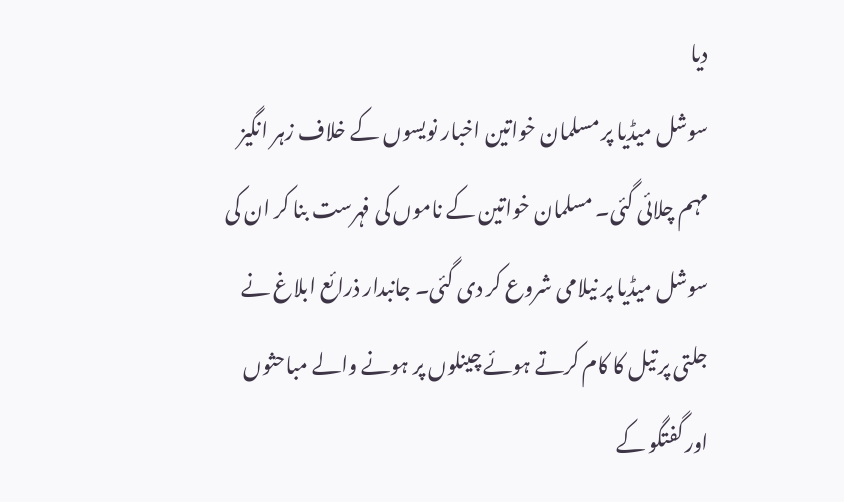دیا
سوشل میڈیا پر مسلمان خواتین اخبار نویسوں کے خلاف زہر انگیز مہم چلائی گئی۔ مسلمان خواتین کے ناموں کی فہرست بنا کر ان کی سوشل میڈیا پر نیلامی شروع کر دی گئی۔ جانبدار ذرائع ابلاغ نے جلتی پر تیل کا کام کرتے ہوئے چینلوں پر ہونے والے مباحثوں اور گفتگو کے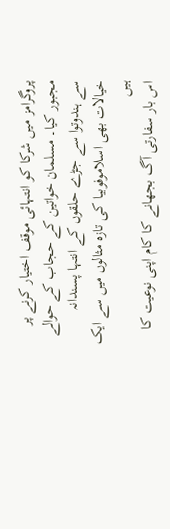پروگرامز میں شرکا کو انتہائی موقف اختیار کرنے پر مجبور کیا۔ مسلمان خواتین کے حجاب کے حوالے سے ہندوتوا سے جڑے حلقوں کے انتہا پسندانہ خیالات بھی اسلاموفوبیا کی تازہ مثالوں میں سے ایک ہیں
اس بار سفارتی آگ بجھانے کا کام اپنی نوعیت کا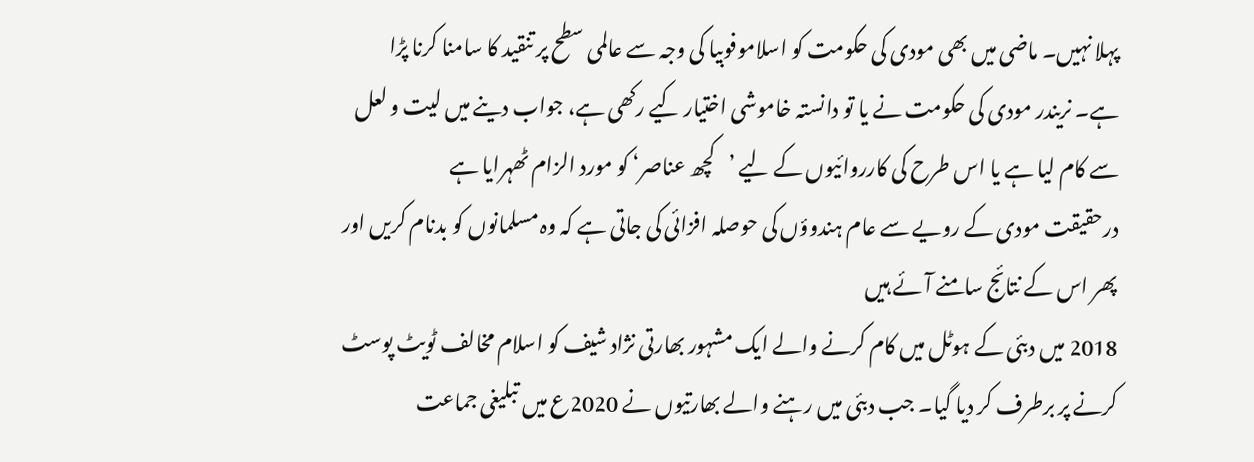پہلا نہیں۔ ماضی میں بھی مودی کی حکومت کو اسلاموفوبیا کی وجہ سے عالمی سطح پر تنقید کا سامنا کرنا پڑا ہے۔ نریندر مودی کی حکومت نے یا تو دانستہ خاموشی اختیار کیے رکھی ہے، جواب دینے میں لیت و لعل سے کام لیا ہے یا اس طرح کی کارروائیوں کے لیے ’کچھ عناصر‘ کو مورد الزام ٹھہرایا ہے
درحقیقت مودی کے رویے سے عام ہندوؤں کی حوصلہ افزائی کی جاتی ہے کہ وہ مسلمانوں کو بدنام کریں اور پھر اس کے نتائج سامنے آئے ہیں
2018 میں دبئی کے ہوٹل میں کام کرنے والے ایک مشہور بھارتی نژاد شیف کو اسلام مخالف ٹویٹ پوسٹ کرنے پر برطرف کر دیا گیا۔ جب دبئی میں رہنے والے بھارتیوں نے 2020ع میں تبلیغی جماعت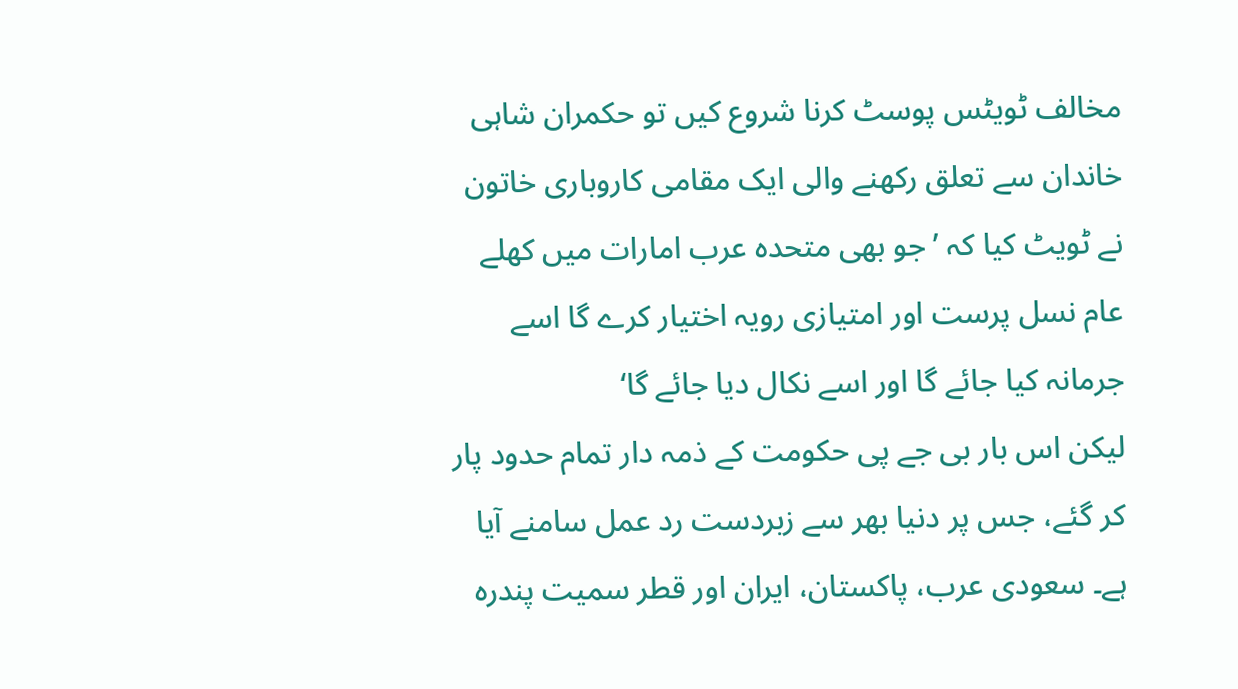مخالف ٹویٹس پوسٹ کرنا شروع کیں تو حکمران شاہی خاندان سے تعلق رکھنے والی ایک مقامی کاروباری خاتون نے ٹویٹ کیا کہ ’جو بھی متحدہ عرب امارات میں کھلے عام نسل پرست اور امتیازی رویہ اختیار کرے گا اسے جرمانہ کیا جائے گا اور اسے نکال دیا جائے گا‘
لیکن اس بار بی جے پی حکومت کے ذمہ دار تمام حدود پار کر گئے، جس پر دنیا بھر سے زبردست رد عمل سامنے آیا ہے۔ سعودی عرب، پاکستان، ایران اور قطر سمیت پندرہ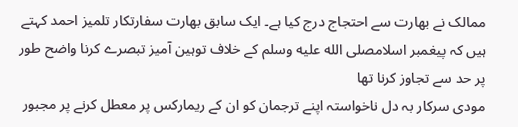ممالک نے بھارت سے احتجاج درج کیا ہے۔ ایک سابق بھارت سفارتکار تلمیز احمد کہتے ہیں کہ پیغمبر اسلامصلى الله عليه وسلم کے خلاف توہین آمیز تبصرے کرنا واضح طور پر حد سے تجاوز کرنا تھا
مودی سرکار بہ دل ناخواستہ اپنے ترجمان کو ان کے ریمارکس پر معطل کرنے پر مجبور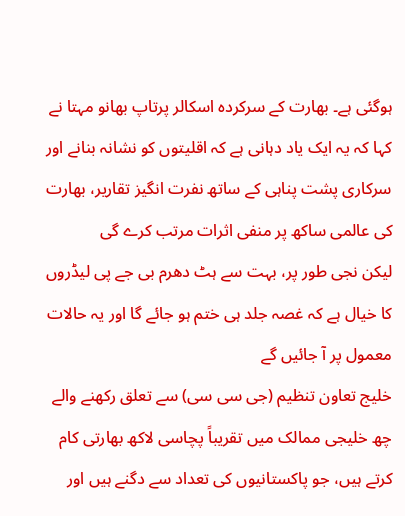ہوگئی ہے۔ بھارت کے سرکردہ اسکالر پرتاپ بھانو مہتا نے کہا کہ یہ ایک یاد دہانی ہے کہ اقلیتوں کو نشانہ بنانے اور سرکاری پشت پناہی کے ساتھ نفرت انگیز تقاریر، بھارت کی عالمی ساکھ پر منفی اثرات مرتب کرے گی
لیکن نجی طور پر، بہت سے ہٹ دھرم بی جے پی لیڈروں کا خیال ہے کہ غصہ جلد ہی ختم ہو جائے گا اور یہ حالات معمول پر آ جائیں گے
خلیج تعاون تنظیم (جی سی سی) سے تعلق رکھنے والے چھ خلیجی ممالک میں تقریباً پچاسی لاکھ بھارتی کام کرتے ہیں، جو پاکستانیوں کی تعداد سے دگنے ہیں اور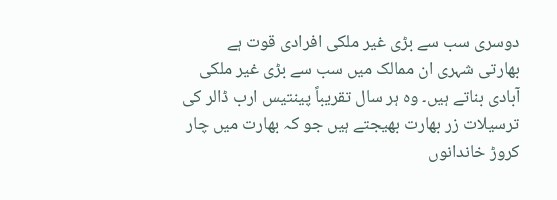دوسری سب سے بڑی غیر ملکی افرادی قوت ہے
بھارتی شہری ان ممالک میں سب سے بڑی غیر ملکی آبادی بناتے ہیں۔ وہ ہر سال تقریباً پینتیس ارب ڈالر کی ترسیلات زر بھارت بھیجتے ہیں جو کہ بھارت میں چار کروڑ خاندانوں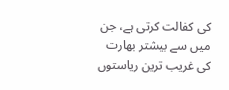کی کفالت کرتی ہے، جن میں سے بیشتر بھارت کی غریب ترین ریاستوں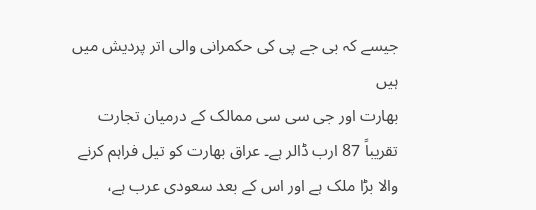جیسے کہ بی جے پی کی حکمرانی والی اتر پردیش میں ہیں
بھارت اور جی سی سی ممالک کے درمیان تجارت تقریباً 87 ارب ڈالر ہے۔ عراق بھارت کو تیل فراہم کرنے والا بڑا ملک ہے اور اس کے بعد سعودی عرب ہے،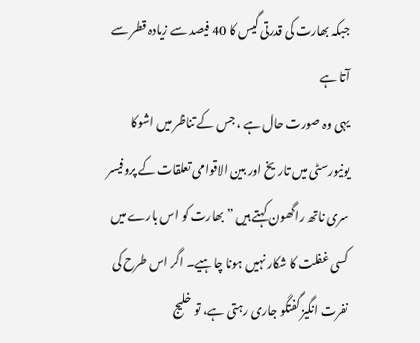جبکہ بھارت کی قدرتی گیس کا 40 فیصد سے زیادہ قطر سے آتا ہے
یہی وہ صورت حال ہے ، جس کے تناظر میں اشوکا یونیورسٹی میں تاریخ اور بین الاقوامی تعلقات کے پروفیسر سری ناتھ راگھون کہتے ہیں ”بھارت کو اس بارے میں کسی غفلت کا شکار نہیں ہونا چاہیے۔ اگر اس طرح کی نفرت انگیز گفتگو جاری رہتی ہے، تو خلیج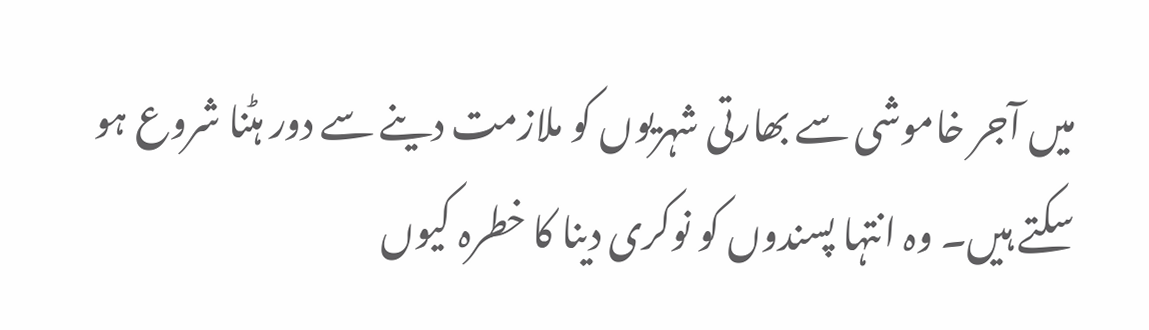میں آجر خاموشی سے بھارتی شہریوں کو ملازمت دینے سے دور ہٹنا شروع ہو سکتے ہیں۔ وہ انتہا پسندوں کو نوکری دینا کا خطرہ کیوں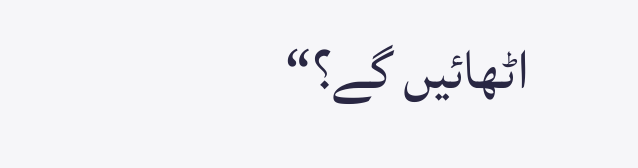اٹھائیں گے؟“